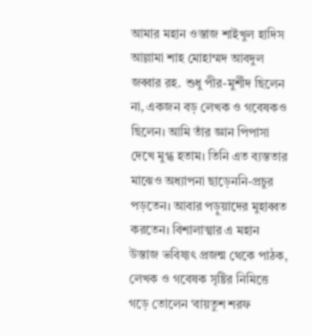আমার মহান ওস্তাজ শাইখুল হাদিস আল্লামা শাহ মোহাম্মদ আবদুল জব্বার রহ. শুধু পীর-মুর্শীদ ছিলেন না, একজন বড় লেখক ও গবেষকও ছিলেন। আমি তাঁর জ্ঞান পিপাসা দেখে মুগ্ধ হতাম। তিনি এত ব্যস্ততার মাঝেও অধ্যাপনা ছাড়েননি-প্রচুর পড়তেন। আবার পড়ুয়াদের মুহাব্বত করতেন। বিশালাত্মার এ মহান উস্তাজ ভবিষ্যৎ প্রজন্ম থেকে পাঠক, লেখক ও গবেষক সৃষ্টির নিমিত্তে গড়ে তোলেন ‘বায়তুশ শরফ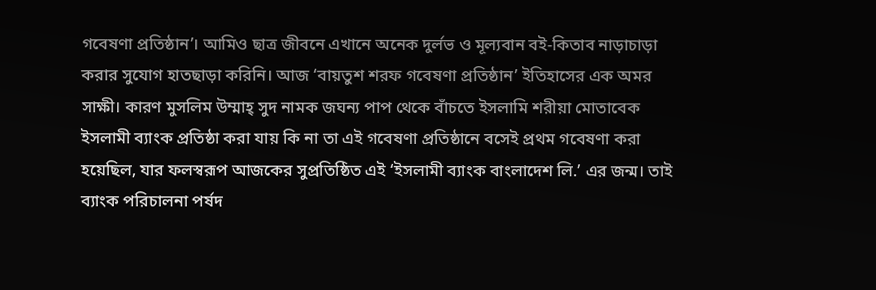গবেষণা প্রতিষ্ঠান’। আমিও ছাত্র জীবনে এখানে অনেক দুর্লভ ও মূল্যবান বই-কিতাব নাড়াচাড়া করার সুযোগ হাতছাড়া করিনি। আজ ‘বায়তুশ শরফ গবেষণা প্রতিষ্ঠান’ ইতিহাসের এক অমর সাক্ষী। কারণ মুসলিম উম্মাহ্ সুদ নামক জঘন্য পাপ থেকে বাঁচতে ইসলামি শরীয়া মোতাবেক ইসলামী ব্যাংক প্রতিষ্ঠা করা যায় কি না তা এই গবেষণা প্রতিষ্ঠানে বসেই প্রথম গবেষণা করা হয়েছিল, যার ফলস্বরূপ আজকের সুপ্রতিষ্ঠিত এই ‘ইসলামী ব্যাংক বাংলাদেশ লি.’ এর জন্ম। তাই ব্যাংক পরিচালনা পর্ষদ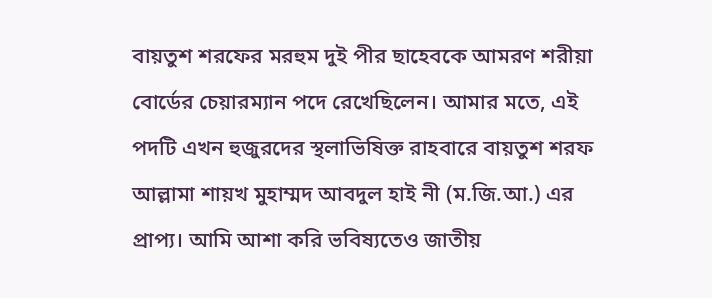বায়তুশ শরফের মরহুম দুই পীর ছাহেবকে আমরণ শরীয়া বোর্ডের চেয়ারম্যান পদে রেখেছিলেন। আমার মতে, এই পদটি এখন হুজুরদের স্থলাভিষিক্ত রাহবারে বায়তুশ শরফ আল্লামা শায়খ মুহাম্মদ আবদুল হাই নী (ম.জি.আ.) এর প্রাপ্য। আমি আশা করি ভবিষ্যতেও জাতীয়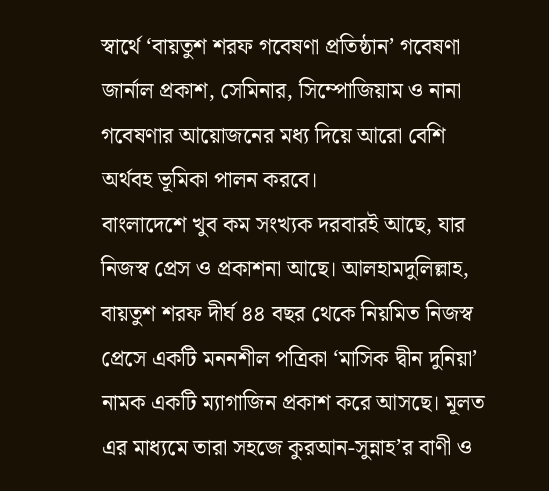স্বার্থে ‘বায়তুশ শরফ গবেষণা প্রতিষ্ঠান’ গবেষণা জার্নাল প্রকাশ, সেমিনার, সিম্পোজিয়াম ও নানা গবেষণার আয়োজনের মধ্য দিয়ে আরো বেশি অর্থবহ ভূমিকা পালন করবে।
বাংলাদেশে খুব কম সংখ্যক দরবারই আছে, যার নিজস্ব প্রেস ও প্রকাশনা আছে। আলহামদুলিল্লাহ, বায়তুশ শরফ দীর্ঘ ৪৪ বছর থেকে নিয়মিত নিজস্ব প্রেসে একটি মননশীল পত্রিকা ‘মাসিক দ্বীন দুনিয়া’ নামক একটি ম্যাগাজিন প্রকাশ করে আসছে। মূলত এর মাধ্যমে তারা সহজে কুরআন-সুন্নাহ’র বাণী ও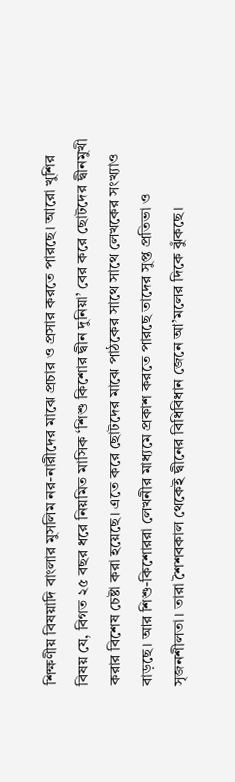শিক্ষণীয় বিষয়াদি বাংলার মুসলিম নর-নারীদের মাঝে প্রচার ও প্রসার করতে পারছে। আরো খুশির বিষয় যে, বিগত ২৫ বছর ধরে নিয়মিত মাসিক ‘শিশু কিশোর দ্বীন দুনিয়া’ বের করে ছোটদের দ্বীনমুখী করার বিশেষ চেষ্টা করা হয়েছে। এতে করে ছোটদের মাঝে পাঠকের সাথে সাথে লেখকের সংখ্যাও বাড়ছে। আর শিশু-কিশোররা লেখনীর মাধ্যমে প্রকাশ করতে পারছে তাদের সুপ্ত প্রতিভা ও সৃজনশীলতা। তারা শৈশবকাল থেকেই দ্বীনের বিধিবিধান জেনে আ’মলের দিকে ঝুঁকছে।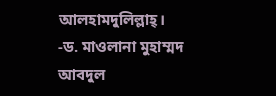আলহামদুলিল্লাহ্।
-ড. মাওলানা মুহাম্মদ আবদুল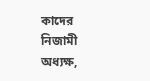কাদের নিজামী
অধ্যক্ষ,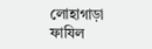লোহাগাড়া ফাযিল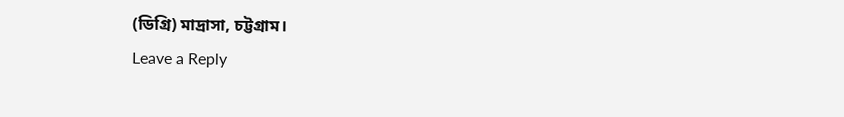(ডিগ্রি) মাদ্রাসা, চট্টগ্রাম।
Leave a Reply